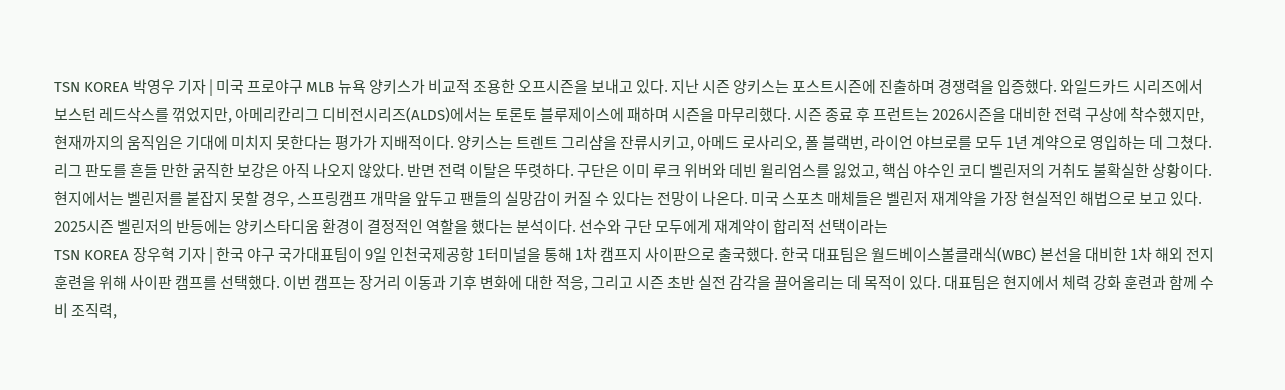TSN KOREA 박영우 기자 | 미국 프로야구 MLB 뉴욕 양키스가 비교적 조용한 오프시즌을 보내고 있다. 지난 시즌 양키스는 포스트시즌에 진출하며 경쟁력을 입증했다. 와일드카드 시리즈에서 보스턴 레드삭스를 꺾었지만, 아메리칸리그 디비전시리즈(ALDS)에서는 토론토 블루제이스에 패하며 시즌을 마무리했다. 시즌 종료 후 프런트는 2026시즌을 대비한 전력 구상에 착수했지만, 현재까지의 움직임은 기대에 미치지 못한다는 평가가 지배적이다. 양키스는 트렌트 그리샴을 잔류시키고, 아메드 로사리오, 폴 블랙번, 라이언 야브로를 모두 1년 계약으로 영입하는 데 그쳤다. 리그 판도를 흔들 만한 굵직한 보강은 아직 나오지 않았다. 반면 전력 이탈은 뚜렷하다. 구단은 이미 루크 위버와 데빈 윌리엄스를 잃었고, 핵심 야수인 코디 벨린저의 거취도 불확실한 상황이다. 현지에서는 벨린저를 붙잡지 못할 경우, 스프링캠프 개막을 앞두고 팬들의 실망감이 커질 수 있다는 전망이 나온다. 미국 스포츠 매체들은 벨린저 재계약을 가장 현실적인 해법으로 보고 있다. 2025시즌 벨린저의 반등에는 양키스타디움 환경이 결정적인 역할을 했다는 분석이다. 선수와 구단 모두에게 재계약이 합리적 선택이라는
TSN KOREA 장우혁 기자 | 한국 야구 국가대표팀이 9일 인천국제공항 1터미널을 통해 1차 캠프지 사이판으로 출국했다. 한국 대표팀은 월드베이스볼클래식(WBC) 본선을 대비한 1차 해외 전지훈련을 위해 사이판 캠프를 선택했다. 이번 캠프는 장거리 이동과 기후 변화에 대한 적응, 그리고 시즌 초반 실전 감각을 끌어올리는 데 목적이 있다. 대표팀은 현지에서 체력 강화 훈련과 함께 수비 조직력,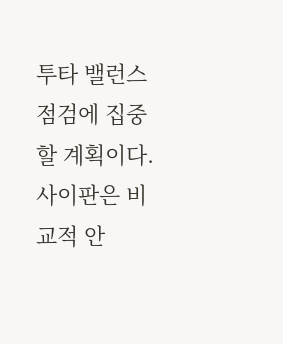투타 밸런스 점검에 집중할 계획이다. 사이판은 비교적 안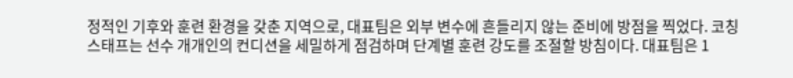정적인 기후와 훈련 환경을 갖춘 지역으로, 대표팀은 외부 변수에 흔들리지 않는 준비에 방점을 찍었다. 코칭스태프는 선수 개개인의 컨디션을 세밀하게 점검하며 단계별 훈련 강도를 조절할 방침이다. 대표팀은 1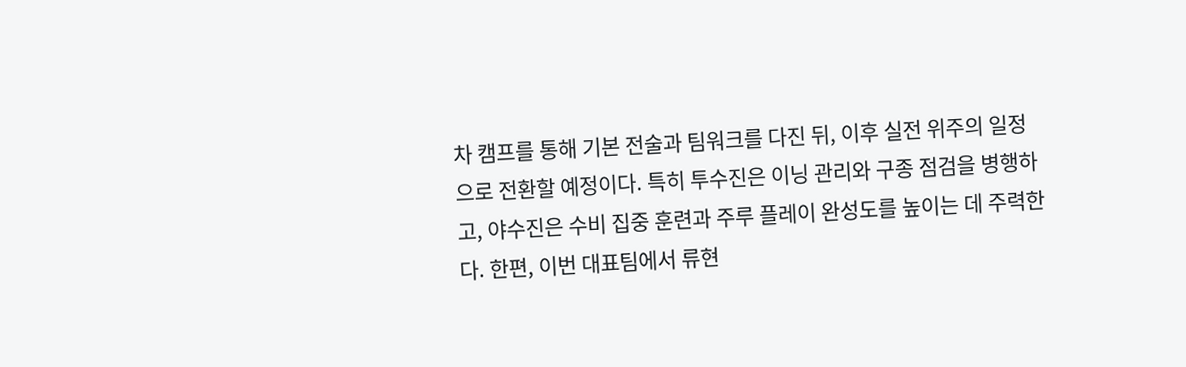차 캠프를 통해 기본 전술과 팀워크를 다진 뒤, 이후 실전 위주의 일정으로 전환할 예정이다. 특히 투수진은 이닝 관리와 구종 점검을 병행하고, 야수진은 수비 집중 훈련과 주루 플레이 완성도를 높이는 데 주력한다. 한편, 이번 대표팀에서 류현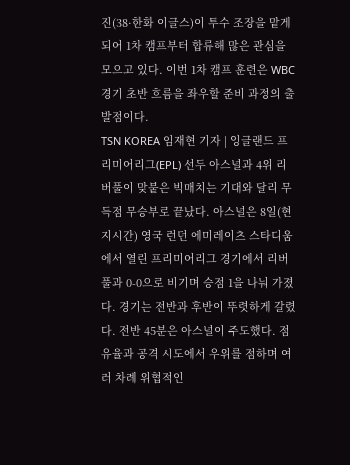진(38·한화 이글스)이 투수 조장을 맡게되어 1차 캠프부터 합류해 많은 관심을 모으고 있다. 이번 1차 캠프 훈련은 WBC 경기 초반 흐름을 좌우할 준비 과정의 출발점이다.
TSN KOREA 임재현 기자 | 잉글랜드 프리미어리그(EPL) 선두 아스널과 4위 리버풀이 맞붙은 빅매치는 기대와 달리 무득점 무승부로 끝났다. 아스널은 8일(현지시간) 영국 런던 에미레이츠 스타디움에서 열린 프리미어리그 경기에서 리버풀과 0-0으로 비기며 승점 1을 나눠 가졌다. 경기는 전반과 후반이 뚜렷하게 갈렸다. 전반 45분은 아스널이 주도했다. 점유율과 공격 시도에서 우위를 점하며 여러 차례 위협적인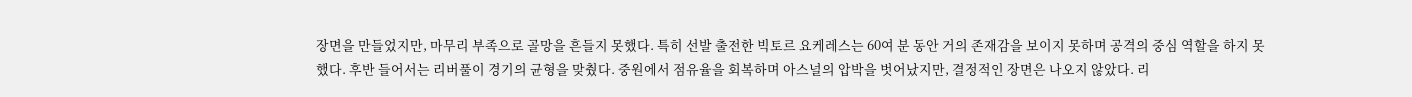장면을 만들었지만, 마무리 부족으로 골망을 흔들지 못했다. 특히 선발 출전한 빅토르 요케레스는 60여 분 동안 거의 존재감을 보이지 못하며 공격의 중심 역할을 하지 못했다. 후반 들어서는 리버풀이 경기의 균형을 맞췄다. 중원에서 점유율을 회복하며 아스널의 압박을 벗어났지만, 결정적인 장면은 나오지 않았다. 리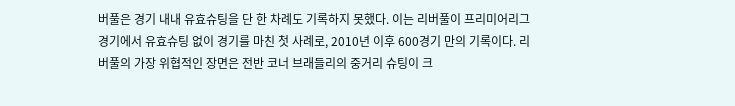버풀은 경기 내내 유효슈팅을 단 한 차례도 기록하지 못했다. 이는 리버풀이 프리미어리그 경기에서 유효슈팅 없이 경기를 마친 첫 사례로, 2010년 이후 600경기 만의 기록이다. 리버풀의 가장 위협적인 장면은 전반 코너 브래들리의 중거리 슈팅이 크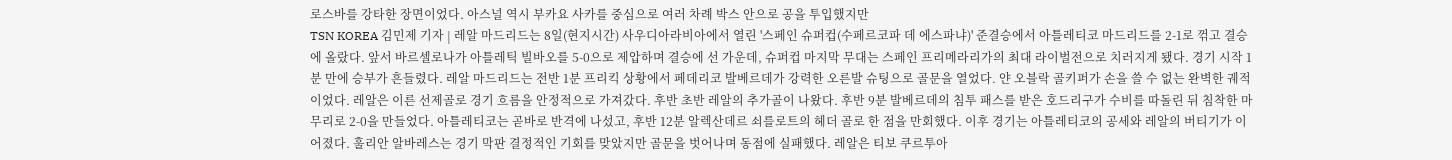로스바를 강타한 장면이었다. 아스널 역시 부카요 사카를 중심으로 여러 차례 박스 안으로 공을 투입했지만
TSN KOREA 김민제 기자 | 레알 마드리드는 8일(현지시간) 사우디아라비아에서 열린 '스페인 슈퍼컵(수페르코파 데 에스파냐)' 준결승에서 아틀레티코 마드리드를 2-1로 꺾고 결승에 올랐다. 앞서 바르셀로나가 아틀레틱 빌바오를 5-0으로 제압하며 결승에 선 가운데, 슈퍼컵 마지막 무대는 스페인 프리메라리가의 최대 라이벌전으로 치러지게 됐다. 경기 시작 1분 만에 승부가 흔들렸다. 레알 마드리드는 전반 1분 프리킥 상황에서 페데리코 발베르데가 강력한 오른발 슈팅으로 골문을 열었다. 얀 오블락 골키퍼가 손을 쓸 수 없는 완벽한 궤적이었다. 레알은 이른 선제골로 경기 흐름을 안정적으로 가져갔다. 후반 초반 레알의 추가골이 나왔다. 후반 9분 발베르데의 침투 패스를 받은 호드리구가 수비를 따돌린 뒤 침착한 마무리로 2-0을 만들었다. 아틀레티코는 곧바로 반격에 나섰고, 후반 12분 알렉산데르 쇠를로트의 헤더 골로 한 점을 만회했다. 이후 경기는 아틀레티코의 공세와 레알의 버티기가 이어졌다. 훌리안 알바레스는 경기 막판 결정적인 기회를 맞았지만 골문을 벗어나며 동점에 실패했다. 레알은 티보 쿠르투아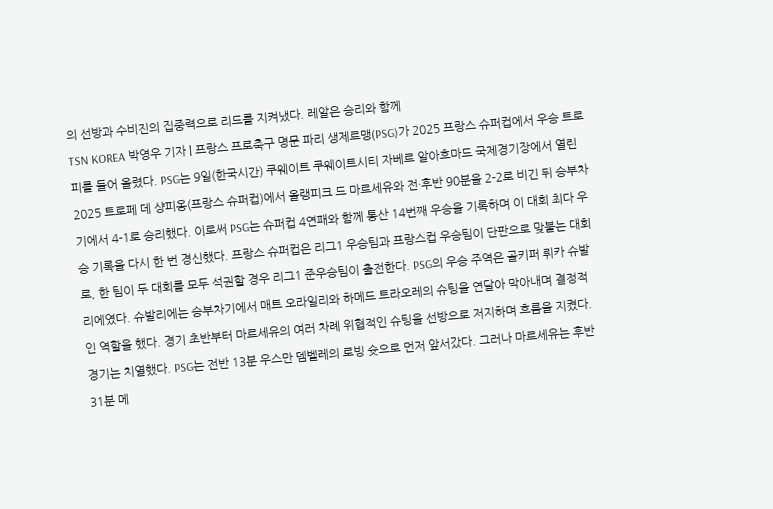의 선방과 수비진의 집중력으로 리드를 지켜냈다. 레알은 승리와 함께
TSN KOREA 박영우 기자 | 프랑스 프로축구 명문 파리 생제르맹(PSG)가 2025 프랑스 슈퍼컵에서 우승 트로피를 들어 올렸다. PSG는 9일(한국시간) 쿠웨이트 쿠웨이트시티 자베르 알아흐마드 국제경기장에서 열린 2025 트로페 데 샹피옹(프랑스 슈퍼컵)에서 올랭피크 드 마르세유와 전·후반 90분을 2-2로 비긴 뒤 승부차기에서 4-1로 승리했다. 이로써 PSG는 슈퍼컵 4연패와 함께 통산 14번째 우승을 기록하며 이 대회 최다 우승 기록을 다시 한 번 경신했다. 프랑스 슈퍼컵은 리그1 우승팀과 프랑스컵 우승팀이 단판으로 맞붙는 대회로, 한 팀이 두 대회를 모두 석권할 경우 리그1 준우승팀이 출전한다. PSG의 우승 주역은 골키퍼 뤼카 슈발리에였다. 슈발리에는 승부차기에서 매트 오라일리와 하메드 트라오레의 슈팅을 연달아 막아내며 결정적인 역할을 했다. 경기 초반부터 마르세유의 여러 차례 위협적인 슈팅을 선방으로 저지하며 흐름을 지켰다. 경기는 치열했다. PSG는 전반 13분 우스만 뎀벨레의 로빙 슛으로 먼저 앞서갔다. 그러나 마르세유는 후반 31분 메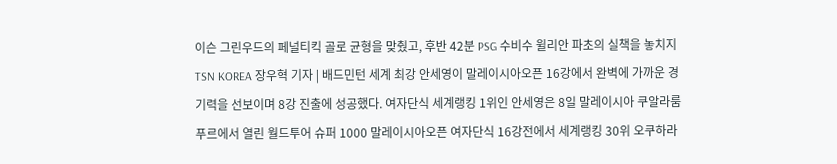이슨 그린우드의 페널티킥 골로 균형을 맞췄고, 후반 42분 PSG 수비수 윌리안 파초의 실책을 놓치지
TSN KOREA 장우혁 기자 | 배드민턴 세계 최강 안세영이 말레이시아오픈 16강에서 완벽에 가까운 경기력을 선보이며 8강 진출에 성공했다. 여자단식 세계랭킹 1위인 안세영은 8일 말레이시아 쿠알라룸푸르에서 열린 월드투어 슈퍼 1000 말레이시아오픈 여자단식 16강전에서 세계랭킹 30위 오쿠하라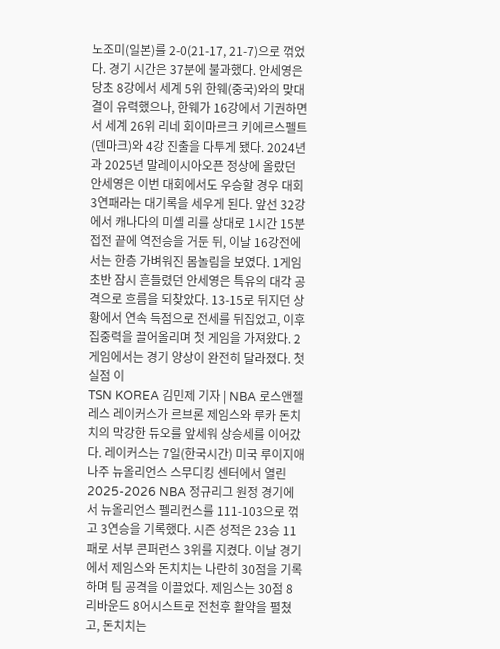노조미(일본)를 2-0(21-17, 21-7)으로 꺾었다. 경기 시간은 37분에 불과했다. 안세영은 당초 8강에서 세계 5위 한웨(중국)와의 맞대결이 유력했으나, 한웨가 16강에서 기권하면서 세계 26위 리네 회이마르크 키에르스펠트(덴마크)와 4강 진출을 다투게 됐다. 2024년과 2025년 말레이시아오픈 정상에 올랐던 안세영은 이번 대회에서도 우승할 경우 대회 3연패라는 대기록을 세우게 된다. 앞선 32강에서 캐나다의 미셸 리를 상대로 1시간 15분 접전 끝에 역전승을 거둔 뒤, 이날 16강전에서는 한층 가벼워진 몸놀림을 보였다. 1게임 초반 잠시 흔들렸던 안세영은 특유의 대각 공격으로 흐름을 되찾았다. 13-15로 뒤지던 상황에서 연속 득점으로 전세를 뒤집었고, 이후 집중력을 끌어올리며 첫 게임을 가져왔다. 2게임에서는 경기 양상이 완전히 달라졌다. 첫 실점 이
TSN KOREA 김민제 기자 | NBA 로스앤젤레스 레이커스가 르브론 제임스와 루카 돈치치의 막강한 듀오를 앞세워 상승세를 이어갔다. 레이커스는 7일(한국시간) 미국 루이지애나주 뉴올리언스 스무디킹 센터에서 열린 2025-2026 NBA 정규리그 원정 경기에서 뉴올리언스 펠리컨스를 111-103으로 꺾고 3연승을 기록했다. 시즌 성적은 23승 11패로 서부 콘퍼런스 3위를 지켰다. 이날 경기에서 제임스와 돈치치는 나란히 30점을 기록하며 팀 공격을 이끌었다. 제임스는 30점 8리바운드 8어시스트로 전천후 활약을 펼쳤고, 돈치치는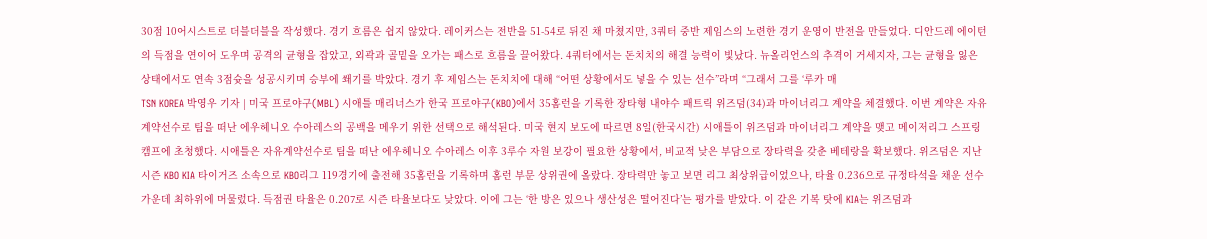30점 10어시스트로 더블더블을 작성했다. 경기 흐름은 쉽지 않았다. 레이커스는 전반을 51-54로 뒤진 채 마쳤지만, 3쿼터 중반 제임스의 노련한 경기 운영이 반전을 만들었다. 디안드레 에이턴의 득점을 연이어 도우며 공격의 균형을 잡았고, 외곽과 골밑을 오가는 패스로 흐름을 끌어왔다. 4쿼터에서는 돈치치의 해결 능력이 빛났다. 뉴올리언스의 추격이 거세지자, 그는 균형을 잃은 상태에서도 연속 3점슛을 성공시키며 승부에 쐐기를 박았다. 경기 후 제임스는 돈치치에 대해 “어떤 상황에서도 넣을 수 있는 선수”라며 “그래서 그를 ‘루카 매
TSN KOREA 박영우 기자 | 미국 프로야구(MBL) 시애틀 매리너스가 한국 프로야구(KBO)에서 35홈런을 기록한 장타형 내야수 패트릭 위즈덤(34)과 마이너리그 계약을 체결했다. 이번 계약은 자유계약선수로 팀을 떠난 에우헤니오 수아레스의 공백을 메우기 위한 선택으로 해석된다. 미국 현지 보도에 따르면 8일(한국시간) 시애틀이 위즈덤과 마이너리그 계약을 맺고 메이저리그 스프링캠프에 초청했다. 시애틀은 자유계약선수로 팀을 떠난 에우헤니오 수아레스 이후 3루수 자원 보강이 필요한 상황에서, 비교적 낮은 부담으로 장타력을 갖춘 베테랑을 확보했다. 위즈덤은 지난 시즌 KBO KIA 타이거즈 소속으로 KBO리그 119경기에 출전해 35홈런을 기록하며 홈런 부문 상위권에 올랐다. 장타력만 놓고 보면 리그 최상위급이었으나, 타율 0.236으로 규정타석을 채운 선수 가운데 최하위에 머물렀다. 득점권 타율은 0.207로 시즌 타율보다도 낮았다. 이에 그는 ‘한 방은 있으나 생산성은 떨어진다’는 평가를 받았다. 이 같은 기복 탓에 KIA는 위즈덤과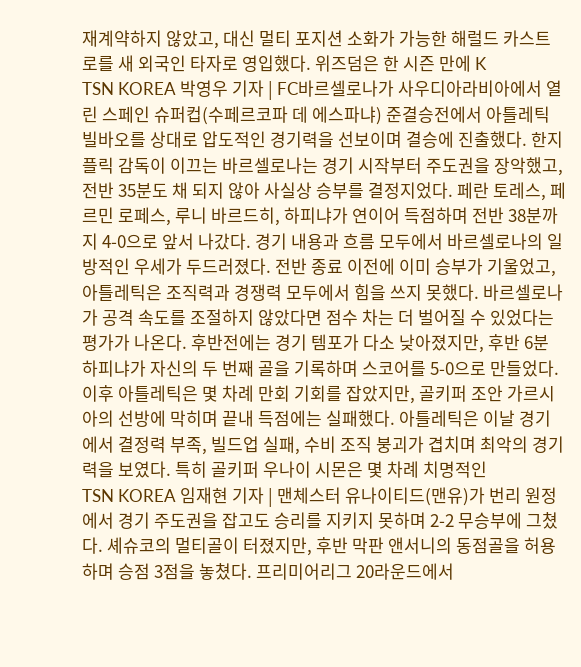재계약하지 않았고, 대신 멀티 포지션 소화가 가능한 해럴드 카스트로를 새 외국인 타자로 영입했다. 위즈덤은 한 시즌 만에 K
TSN KOREA 박영우 기자 | FC바르셀로나가 사우디아라비아에서 열린 스페인 슈퍼컵(수페르코파 데 에스파냐) 준결승전에서 아틀레틱 빌바오를 상대로 압도적인 경기력을 선보이며 결승에 진출했다. 한지 플릭 감독이 이끄는 바르셀로나는 경기 시작부터 주도권을 장악했고, 전반 35분도 채 되지 않아 사실상 승부를 결정지었다. 페란 토레스, 페르민 로페스, 루니 바르드히, 하피냐가 연이어 득점하며 전반 38분까지 4-0으로 앞서 나갔다. 경기 내용과 흐름 모두에서 바르셀로나의 일방적인 우세가 두드러졌다. 전반 종료 이전에 이미 승부가 기울었고, 아틀레틱은 조직력과 경쟁력 모두에서 힘을 쓰지 못했다. 바르셀로나가 공격 속도를 조절하지 않았다면 점수 차는 더 벌어질 수 있었다는 평가가 나온다. 후반전에는 경기 템포가 다소 낮아졌지만, 후반 6분 하피냐가 자신의 두 번째 골을 기록하며 스코어를 5-0으로 만들었다. 이후 아틀레틱은 몇 차례 만회 기회를 잡았지만, 골키퍼 조안 가르시아의 선방에 막히며 끝내 득점에는 실패했다. 아틀레틱은 이날 경기에서 결정력 부족, 빌드업 실패, 수비 조직 붕괴가 겹치며 최악의 경기력을 보였다. 특히 골키퍼 우나이 시몬은 몇 차례 치명적인
TSN KOREA 임재현 기자 | 맨체스터 유나이티드(맨유)가 번리 원정에서 경기 주도권을 잡고도 승리를 지키지 못하며 2-2 무승부에 그쳤다. 셰슈코의 멀티골이 터졌지만, 후반 막판 앤서니의 동점골을 허용하며 승점 3점을 놓쳤다. 프리미어리그 20라운드에서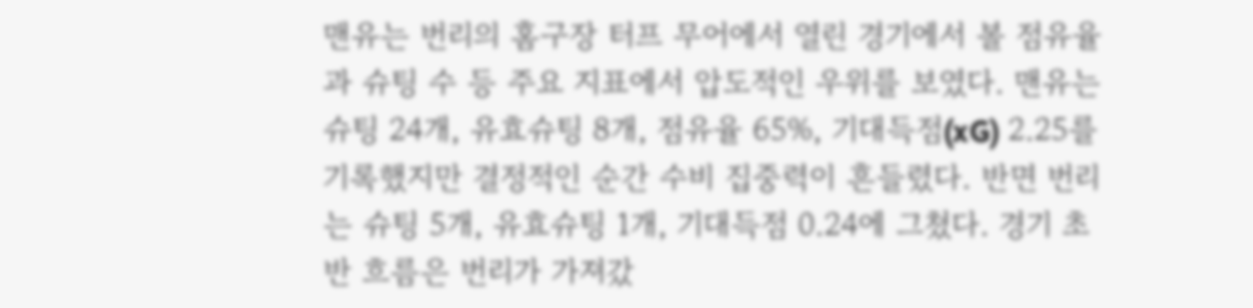맨유는 번리의 홈구장 터프 무어에서 열린 경기에서 볼 점유율과 슈팅 수 등 주요 지표에서 압도적인 우위를 보였다. 맨유는 슈팅 24개, 유효슈팅 8개, 점유율 65%, 기대득점(xG) 2.25를 기록했지만 결정적인 순간 수비 집중력이 흔들렸다. 반면 번리는 슈팅 5개, 유효슈팅 1개, 기대득점 0.24에 그쳤다. 경기 초반 흐름은 번리가 가져갔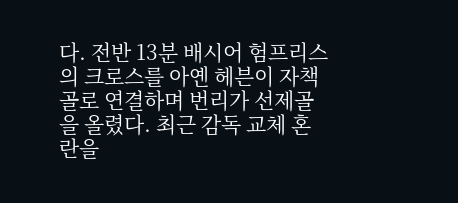다. 전반 13분 배시어 험프리스의 크로스를 아옌 헤븐이 자책골로 연결하며 번리가 선제골을 올렸다. 최근 감독 교체 혼란을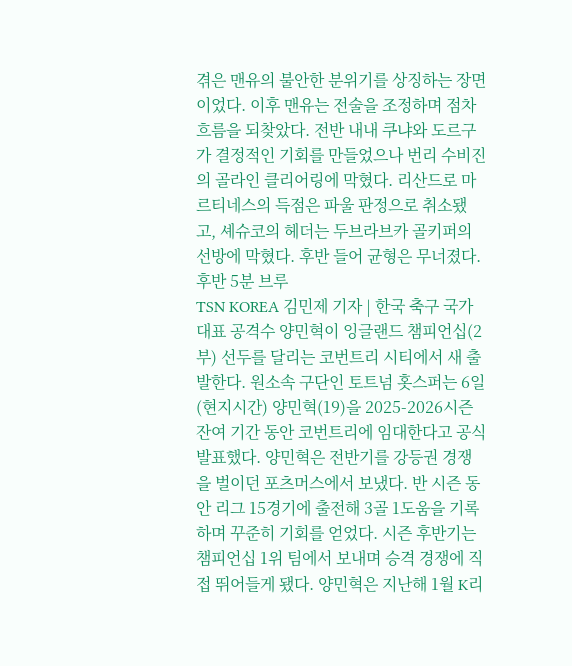겪은 맨유의 불안한 분위기를 상징하는 장면이었다. 이후 맨유는 전술을 조정하며 점차 흐름을 되찾았다. 전반 내내 쿠냐와 도르구가 결정적인 기회를 만들었으나 번리 수비진의 골라인 클리어링에 막혔다. 리산드로 마르티네스의 득점은 파울 판정으로 취소됐고, 셰슈코의 헤더는 두브라브카 골키퍼의 선방에 막혔다. 후반 들어 균형은 무너졌다. 후반 5분 브루
TSN KOREA 김민제 기자 | 한국 축구 국가대표 공격수 양민혁이 잉글랜드 챔피언십(2부) 선두를 달리는 코번트리 시티에서 새 출발한다. 원소속 구단인 토트넘 홋스퍼는 6일(현지시간) 양민혁(19)을 2025-2026시즌 잔여 기간 동안 코번트리에 임대한다고 공식 발표했다. 양민혁은 전반기를 강등권 경쟁을 벌이던 포츠머스에서 보냈다. 반 시즌 동안 리그 15경기에 출전해 3골 1도움을 기록하며 꾸준히 기회를 얻었다. 시즌 후반기는 챔피언십 1위 팀에서 보내며 승격 경쟁에 직접 뛰어들게 됐다. 양민혁은 지난해 1월 K리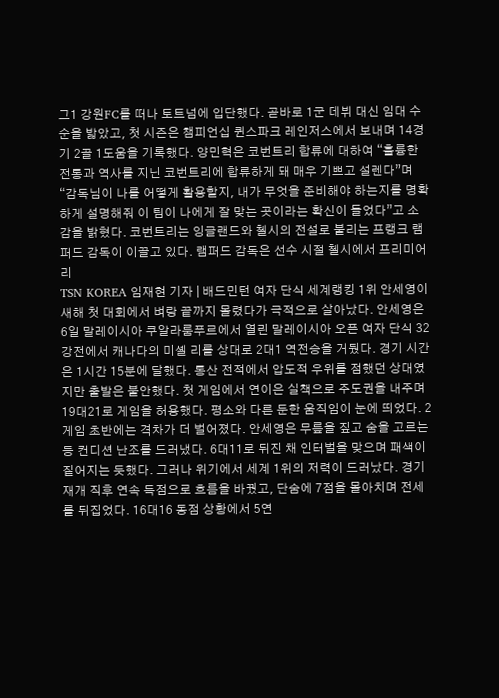그1 강원FC를 떠나 토트넘에 입단했다. 곧바로 1군 데뷔 대신 임대 수순을 밟았고, 첫 시즌은 챔피언십 퀸스파크 레인저스에서 보내며 14경기 2골 1도움을 기록했다. 양민혁은 코번트리 합류에 대하여 “훌륭한 전통과 역사를 지닌 코번트리에 합류하게 돼 매우 기쁘고 설렌다”며 “감독님이 나를 어떻게 활용할지, 내가 무엇을 준비해야 하는지를 명확하게 설명해줘 이 팀이 나에게 잘 맞는 곳이라는 확신이 들었다”고 소감을 밝혔다. 코번트리는 잉글랜드와 첼시의 전설로 불리는 프랭크 램퍼드 감독이 이끌고 있다. 램퍼드 감독은 선수 시절 첼시에서 프리미어리
TSN KOREA 임재현 기자 | 배드민턴 여자 단식 세계랭킹 1위 안세영이 새해 첫 대회에서 벼랑 끝까지 몰렸다가 극적으로 살아났다. 안세영은 6일 말레이시아 쿠알라룸푸르에서 열린 말레이시아 오픈 여자 단식 32강전에서 캐나다의 미셸 리를 상대로 2대1 역전승을 거뒀다. 경기 시간은 1시간 15분에 달했다. 통산 전적에서 압도적 우위를 점했던 상대였지만 출발은 불안했다. 첫 게임에서 연이은 실책으로 주도권을 내주며 19대21로 게임을 허용했다. 평소와 다른 둔한 움직임이 눈에 띄었다. 2게임 초반에는 격차가 더 벌어졌다. 안세영은 무릎을 짚고 숨을 고르는 등 컨디션 난조를 드러냈다. 6대11로 뒤진 채 인터벌을 맞으며 패색이 짙어지는 듯했다. 그러나 위기에서 세계 1위의 저력이 드러났다. 경기 재개 직후 연속 득점으로 흐름을 바꿨고, 단숨에 7점을 몰아치며 전세를 뒤집었다. 16대16 동점 상황에서 5연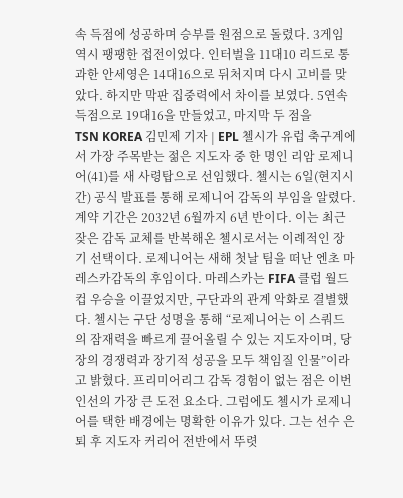속 득점에 성공하며 승부를 원점으로 돌렸다. 3게임 역시 팽팽한 접전이었다. 인터벌을 11대10 리드로 통과한 안세영은 14대16으로 뒤처지며 다시 고비를 맞았다. 하지만 막판 집중력에서 차이를 보였다. 5연속 득점으로 19대16을 만들었고, 마지막 두 점을
TSN KOREA 김민제 기자 | EPL 첼시가 유럽 축구계에서 가장 주목받는 젊은 지도자 중 한 명인 리암 로제니어(41)를 새 사령탑으로 선임했다. 첼시는 6일(현지시간) 공식 발표를 통해 로제니어 감독의 부임을 알렸다. 계약 기간은 2032년 6월까지 6년 반이다. 이는 최근 잦은 감독 교체를 반복해온 첼시로서는 이례적인 장기 선택이다. 로제니어는 새해 첫날 팀을 떠난 엔초 마레스카감독의 후임이다. 마레스카는 FIFA 클럽 월드컵 우승을 이끌었지만, 구단과의 관계 악화로 결별했다. 첼시는 구단 성명을 통해 “로제니어는 이 스쿼드의 잠재력을 빠르게 끌어올릴 수 있는 지도자이며, 당장의 경쟁력과 장기적 성공을 모두 책임질 인물”이라고 밝혔다. 프리미어리그 감독 경험이 없는 점은 이번 인선의 가장 큰 도전 요소다. 그럼에도 첼시가 로제니어를 택한 배경에는 명확한 이유가 있다. 그는 선수 은퇴 후 지도자 커리어 전반에서 뚜렷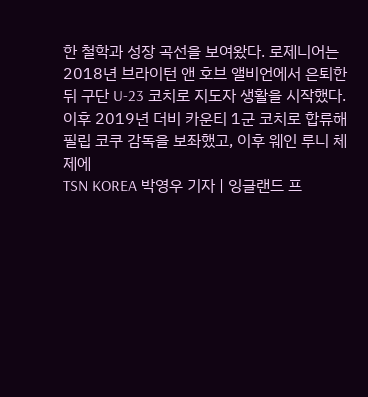한 철학과 성장 곡선을 보여왔다. 로제니어는 2018년 브라이턴 앤 호브 앨비언에서 은퇴한 뒤 구단 U-23 코치로 지도자 생활을 시작했다. 이후 2019년 더비 카운티 1군 코치로 합류해 필립 코쿠 감독을 보좌했고, 이후 웨인 루니 체제에
TSN KOREA 박영우 기자 | 잉글랜드 프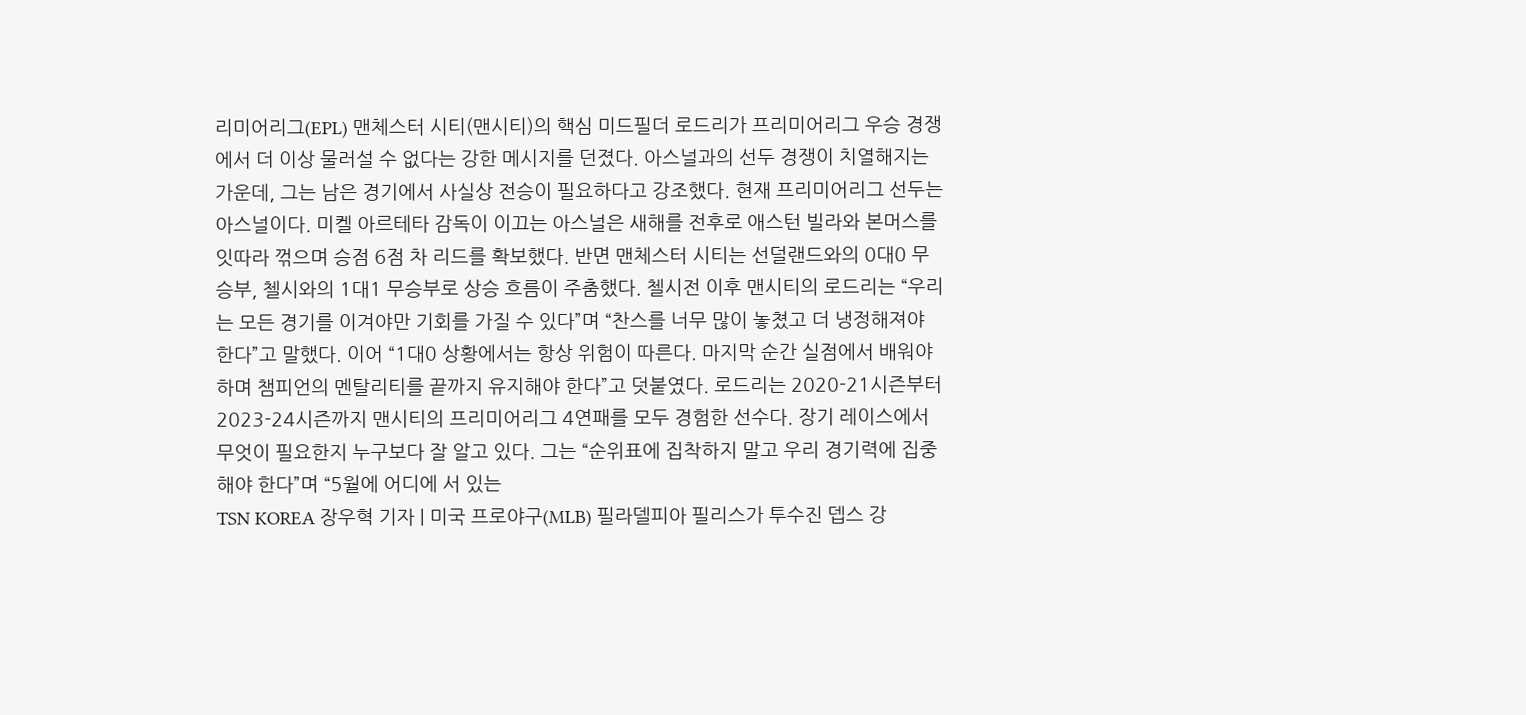리미어리그(EPL) 맨체스터 시티(맨시티)의 핵심 미드필더 로드리가 프리미어리그 우승 경쟁에서 더 이상 물러설 수 없다는 강한 메시지를 던졌다. 아스널과의 선두 경쟁이 치열해지는 가운데, 그는 남은 경기에서 사실상 전승이 필요하다고 강조했다. 현재 프리미어리그 선두는 아스널이다. 미켈 아르테타 감독이 이끄는 아스널은 새해를 전후로 애스턴 빌라와 본머스를 잇따라 꺾으며 승점 6점 차 리드를 확보했다. 반면 맨체스터 시티는 선덜랜드와의 0대0 무승부, 첼시와의 1대1 무승부로 상승 흐름이 주춤했다. 첼시전 이후 맨시티의 로드리는 “우리는 모든 경기를 이겨야만 기회를 가질 수 있다”며 “찬스를 너무 많이 놓쳤고 더 냉정해져야 한다”고 말했다. 이어 “1대0 상황에서는 항상 위험이 따른다. 마지막 순간 실점에서 배워야 하며 챔피언의 멘탈리티를 끝까지 유지해야 한다”고 덧붙였다. 로드리는 2020-21시즌부터 2023-24시즌까지 맨시티의 프리미어리그 4연패를 모두 경험한 선수다. 장기 레이스에서 무엇이 필요한지 누구보다 잘 알고 있다. 그는 “순위표에 집착하지 말고 우리 경기력에 집중해야 한다”며 “5월에 어디에 서 있는
TSN KOREA 장우혁 기자 | 미국 프로야구(MLB) 필라델피아 필리스가 투수진 뎁스 강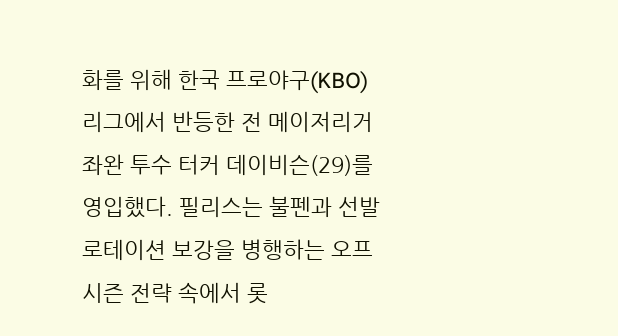화를 위해 한국 프로야구(KBO) 리그에서 반등한 전 메이저리거 좌완 투수 터커 데이비슨(29)를 영입했다. 필리스는 불펜과 선발 로테이션 보강을 병행하는 오프시즌 전략 속에서 롯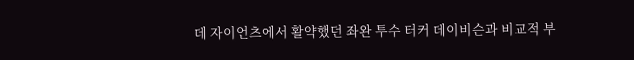데 자이언츠에서 활약했던 좌완 투수 터커 데이비슨과 비교적 부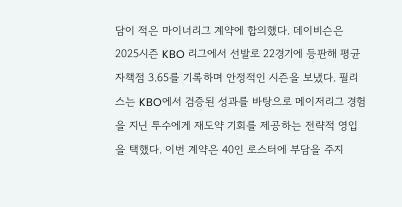담이 적은 마이너리그 계약에 합의했다. 데이비슨은 2025시즌 KBO 리그에서 선발로 22경기에 등판해 평균자책점 3.65를 기록하며 안정적인 시즌을 보냈다. 필리스는 KBO에서 검증된 성과를 바탕으로 메이저리그 경험을 지닌 투수에게 재도약 기회를 제공하는 전략적 영입을 택했다. 이번 계약은 40인 로스터에 부담을 주지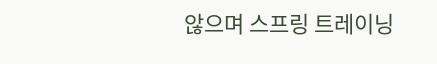않으며 스프링 트레이닝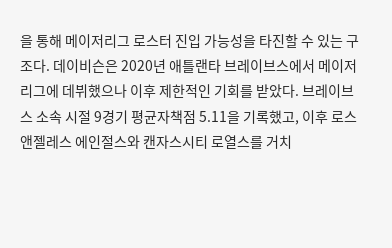을 통해 메이저리그 로스터 진입 가능성을 타진할 수 있는 구조다. 데이비슨은 2020년 애틀랜타 브레이브스에서 메이저리그에 데뷔했으나 이후 제한적인 기회를 받았다. 브레이브스 소속 시절 9경기 평균자책점 5.11을 기록했고, 이후 로스앤젤레스 에인절스와 캔자스시티 로열스를 거치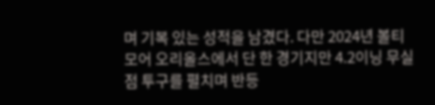며 기복 있는 성적을 남겼다. 다만 2024년 볼티모어 오리올스에서 단 한 경기지만 4.2이닝 무실점 투구를 펼치며 반등